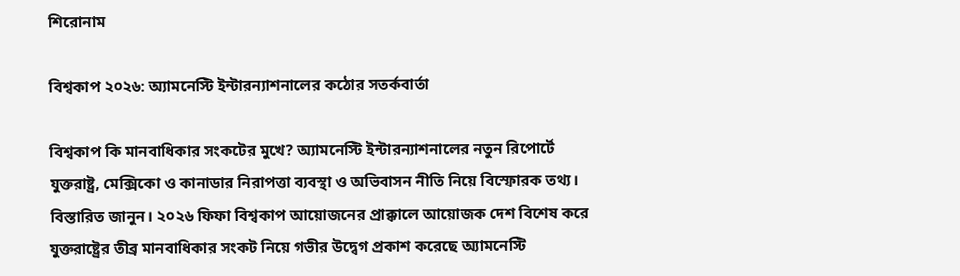শিরোনাম

বিশ্বকাপ ২০২৬: অ্যামনেস্টি ইন্টারন্যাশনালের কঠোর সতর্কবার্তা

বিশ্বকাপ কি মানবাধিকার সংকটের মুখে? অ্যামনেস্টি ইন্টারন্যাশনালের নতুন রিপোর্টে যুক্তরাষ্ট্র, মেক্সিকো ও কানাডার নিরাপত্তা ব্যবস্থা ও অভিবাসন নীতি নিয়ে বিস্ফোরক তথ্য। বিস্তারিত জানুন। ২০২৬ ফিফা বিশ্বকাপ আয়োজনের প্রাক্কালে আয়োজক দেশ বিশেষ করে যুক্তরাষ্ট্রের তীব্র মানবাধিকার সংকট নিয়ে গভীর উদ্বেগ প্রকাশ করেছে অ্যামনেস্টি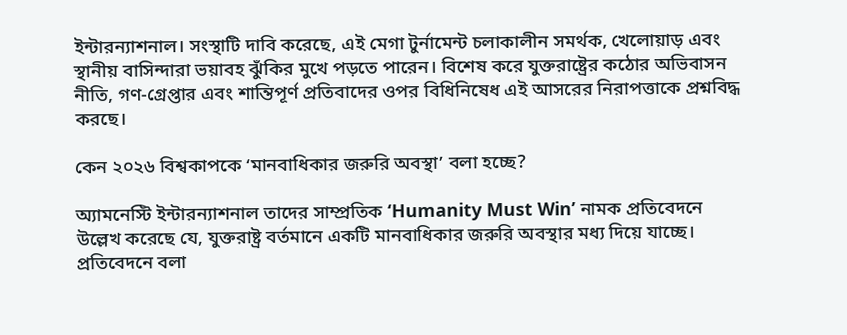ইন্টারন্যাশনাল। সংস্থাটি দাবি করেছে, এই মেগা টুর্নামেন্ট চলাকালীন সমর্থক, খেলোয়াড় এবং স্থানীয় বাসিন্দারা ভয়াবহ ঝুঁকির মুখে পড়তে পারেন। বিশেষ করে যুক্তরাষ্ট্রের কঠোর অভিবাসন নীতি, গণ-গ্রেপ্তার এবং শান্তিপূর্ণ প্রতিবাদের ওপর বিধিনিষেধ এই আসরের নিরাপত্তাকে প্রশ্নবিদ্ধ করছে।

কেন ২০২৬ বিশ্বকাপকে ‘মানবাধিকার জরুরি অবস্থা’ বলা হচ্ছে?

অ্যামনেস্টি ইন্টারন্যাশনাল তাদের সাম্প্রতিক ‘Humanity Must Win’ নামক প্রতিবেদনে উল্লেখ করেছে যে, যুক্তরাষ্ট্র বর্তমানে একটি মানবাধিকার জরুরি অবস্থার মধ্য দিয়ে যাচ্ছে। প্রতিবেদনে বলা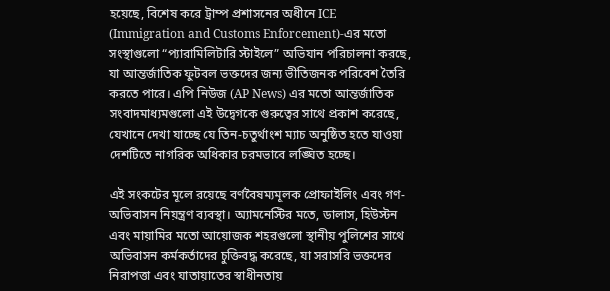হয়েছে, বিশেষ করে ট্রাম্প প্রশাসনের অধীনে ICE (Immigration and Customs Enforcement)-এর মতো সংস্থাগুলো “প্যারামিলিটারি স্টাইলে” অভিযান পরিচালনা করছে, যা আন্তর্জাতিক ফুটবল ভক্তদের জন্য ভীতিজনক পরিবেশ তৈরি করতে পারে। এপি নিউজ (AP News) এর মতো আন্তর্জাতিক সংবাদমাধ্যমগুলো এই উদ্বেগকে গুরুত্বের সাথে প্রকাশ করেছে, যেখানে দেখা যাচ্ছে যে তিন-চতুর্থাংশ ম্যাচ অনুষ্ঠিত হতে যাওয়া দেশটিতে নাগরিক অধিকার চরমভাবে লঙ্ঘিত হচ্ছে।

এই সংকটের মূলে রয়েছে বর্ণবৈষম্যমূলক প্রোফাইলিং এবং গণ-অভিবাসন নিয়ন্ত্রণ ব্যবস্থা। অ্যামনেস্টির মতে, ডালাস, হিউস্টন এবং মায়ামির মতো আয়োজক শহরগুলো স্থানীয় পুলিশের সাথে অভিবাসন কর্মকর্তাদের চুক্তিবদ্ধ করেছে, যা সরাসরি ভক্তদের নিরাপত্তা এবং যাতায়াতের স্বাধীনতায়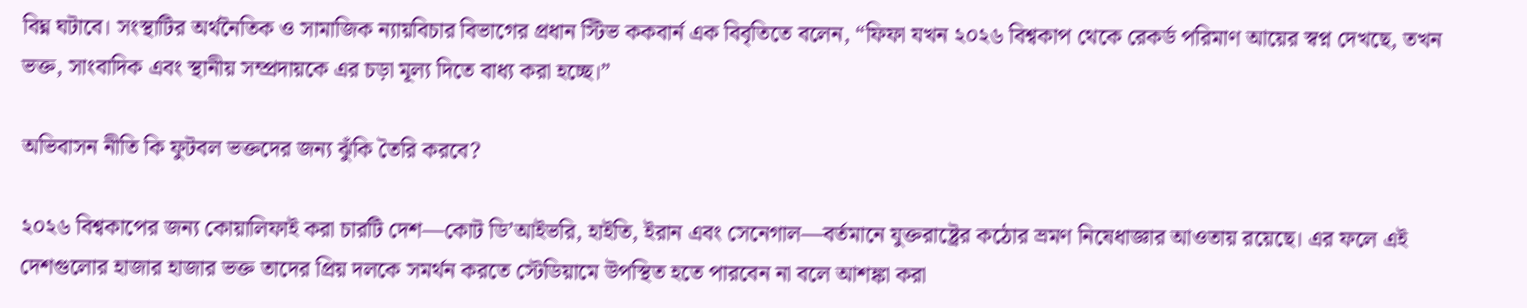বিঘ্ন ঘটাবে। সংস্থাটির অর্থনৈতিক ও সামাজিক ন্যায়বিচার বিভাগের প্রধান স্টিভ ককবার্ন এক বিবৃতিতে বলেন, “ফিফা যখন ২০২৬ বিশ্বকাপ থেকে রেকর্ড পরিমাণ আয়ের স্বপ্ন দেখছে, তখন ভক্ত, সাংবাদিক এবং স্থানীয় সম্প্রদায়কে এর চড়া মূল্য দিতে বাধ্য করা হচ্ছে।”

অভিবাসন নীতি কি ফুটবল ভক্তদের জন্য ঝুঁকি তৈরি করবে?

২০২৬ বিশ্বকাপের জন্য কোয়ালিফাই করা চারটি দেশ—কোট ডি’আইভরি, হাইতি, ইরান এবং সেনেগাল—বর্তমানে যুক্তরাষ্ট্রের কঠোর ভ্রমণ নিষেধাজ্ঞার আওতায় রয়েছে। এর ফলে এই দেশগুলোর হাজার হাজার ভক্ত তাদের প্রিয় দলকে সমর্থন করতে স্টেডিয়ামে উপস্থিত হতে পারবেন না বলে আশঙ্কা করা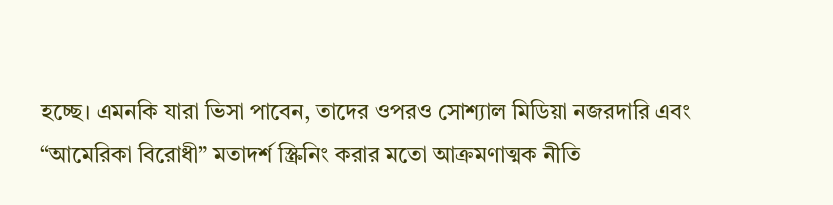হচ্ছে। এমনকি যারা ভিসা পাবেন, তাদের ওপরও সোশ্যাল মিডিয়া নজরদারি এবং “আমেরিকা বিরোধী” মতাদর্শ স্ক্রিনিং করার মতো আক্রমণাত্মক নীতি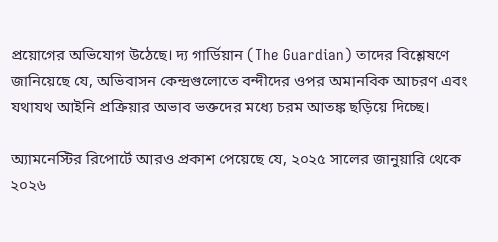প্রয়োগের অভিযোগ উঠেছে। দ্য গার্ডিয়ান (The Guardian) তাদের বিশ্লেষণে জানিয়েছে যে, অভিবাসন কেন্দ্রগুলোতে বন্দীদের ওপর অমানবিক আচরণ এবং যথাযথ আইনি প্রক্রিয়ার অভাব ভক্তদের মধ্যে চরম আতঙ্ক ছড়িয়ে দিচ্ছে।

অ্যামনেস্টির রিপোর্টে আরও প্রকাশ পেয়েছে যে, ২০২৫ সালের জানুয়ারি থেকে ২০২৬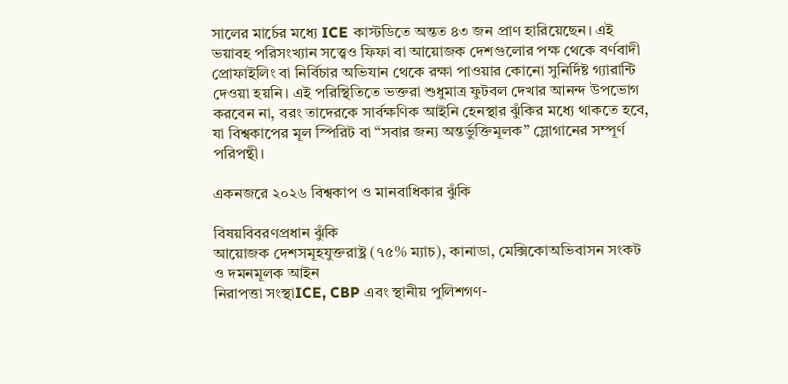সালের মার্চের মধ্যে ICE কাস্টডিতে অন্তত ৪৩ জন প্রাণ হারিয়েছেন। এই ভয়াবহ পরিসংখ্যান সত্ত্বেও ফিফা বা আয়োজক দেশগুলোর পক্ষ থেকে বর্ণবাদী প্রোফাইলিং বা নির্বিচার অভিযান থেকে রক্ষা পাওয়ার কোনো সুনির্দিষ্ট গ্যারান্টি দেওয়া হয়নি। এই পরিস্থিতিতে ভক্তরা শুধুমাত্র ফুটবল দেখার আনন্দ উপভোগ করবেন না, বরং তাদেরকে সার্বক্ষণিক আইনি হেনস্থার ঝুঁকির মধ্যে থাকতে হবে, যা বিশ্বকাপের মূল স্পিরিট বা “সবার জন্য অন্তর্ভুক্তিমূলক” স্লোগানের সম্পূর্ণ পরিপন্থী।

একনজরে ২০২৬ বিশ্বকাপ ও মানবাধিকার ঝুঁকি

বিষয়বিবরণপ্রধান ঝুঁকি
আয়োজক দেশসমূহযুক্তরাষ্ট্র (৭৫% ম্যাচ), কানাডা, মেক্সিকোঅভিবাসন সংকট ও দমনমূলক আইন
নিরাপত্তা সংস্থাICE, CBP এবং স্থানীয় পুলিশগণ-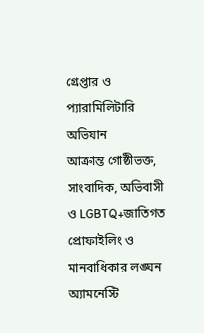গ্রেপ্তার ও প্যারামিলিটারি অভিযান
আক্রান্ত গোষ্ঠীভক্ত, সাংবাদিক, অভিবাসী ও LGBTQ+জাতিগত প্রোফাইলিং ও মানবাধিকার লঙ্ঘন
অ্যামনেস্টি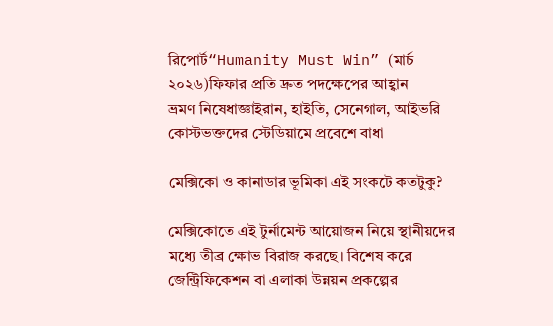রিপোর্ট“Humanity Must Win” (মার্চ ২০২৬)ফিফার প্রতি দ্রুত পদক্ষেপের আহ্বান
ভ্রমণ নিষেধাজ্ঞাইরান, হাইতি, সেনেগাল, আইভরি কোস্টভক্তদের স্টেডিয়ামে প্রবেশে বাধা

মেক্সিকো ও কানাডার ভূমিকা এই সংকটে কতটুকু?

মেক্সিকোতে এই টুর্নামেন্ট আয়োজন নিয়ে স্থানীয়দের মধ্যে তীব্র ক্ষোভ বিরাজ করছে। বিশেষ করে জেন্ট্রিফিকেশন বা এলাকা উন্নয়ন প্রকল্পের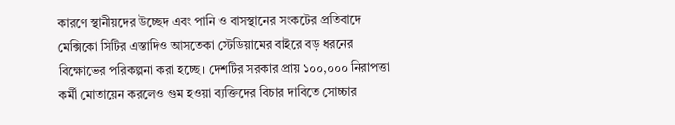কারণে স্থানীয়দের উচ্ছেদ এবং পানি ও বাসস্থানের সংকটের প্রতিবাদে মেক্সিকো সিটির এস্তাদিও আসতেকা স্টেডিয়ামের বাইরে বড় ধরনের বিক্ষোভের পরিকল্পনা করা হচ্ছে। দেশটির সরকার প্রায় ১০০,০০০ নিরাপত্তা কর্মী মোতায়েন করলেও গুম হওয়া ব্যক্তিদের বিচার দাবিতে সোচ্চার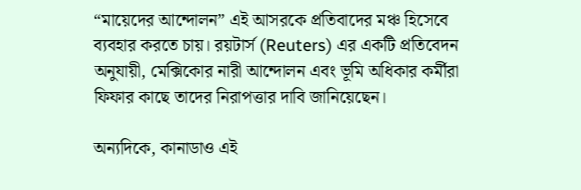“মায়েদের আন্দোলন” এই আসরকে প্রতিবাদের মঞ্চ হিসেবে ব্যবহার করতে চায়। রয়টার্স (Reuters) এর একটি প্রতিবেদন অনুযায়ী, মেক্সিকোর নারী আন্দোলন এবং ভূমি অধিকার কর্মীরা ফিফার কাছে তাদের নিরাপত্তার দাবি জানিয়েছেন।

অন্যদিকে, কানাডাও এই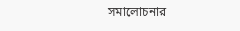সমালোচনার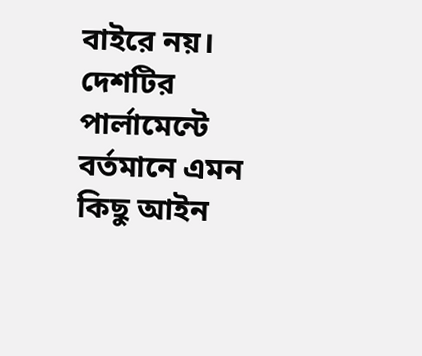বাইরে নয়। দেশটির পার্লামেন্টে বর্তমানে এমন কিছু আইন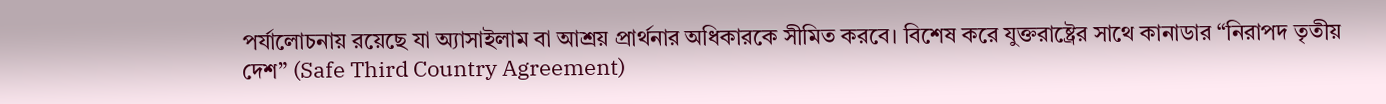পর্যালোচনায় রয়েছে যা অ্যাসাইলাম বা আশ্রয় প্রার্থনার অধিকারকে সীমিত করবে। বিশেষ করে যুক্তরাষ্ট্রের সাথে কানাডার “নিরাপদ তৃতীয় দেশ” (Safe Third Country Agreement)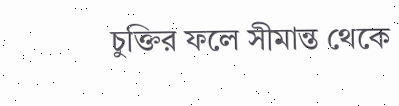চুক্তির ফলে সীমান্ত থেকে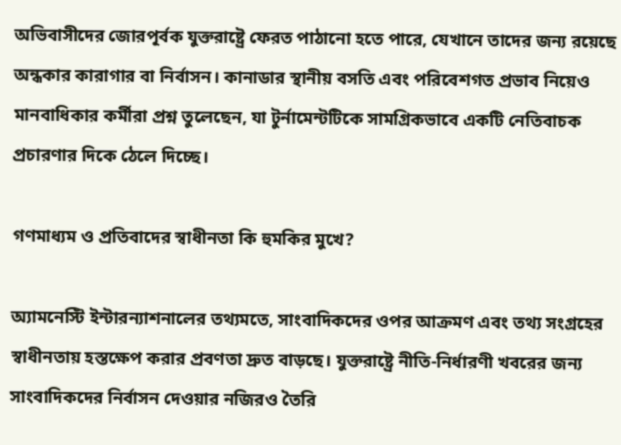অভিবাসীদের জোরপূর্বক যুক্তরাষ্ট্রে ফেরত পাঠানো হতে পারে, যেখানে তাদের জন্য রয়েছে অন্ধকার কারাগার বা নির্বাসন। কানাডার স্থানীয় বসতি এবং পরিবেশগত প্রভাব নিয়েও মানবাধিকার কর্মীরা প্রশ্ন তুলেছেন, যা টুর্নামেন্টটিকে সামগ্রিকভাবে একটি নেতিবাচক প্রচারণার দিকে ঠেলে দিচ্ছে।

গণমাধ্যম ও প্রতিবাদের স্বাধীনতা কি হুমকির মুখে?

অ্যামনেস্টি ইন্টারন্যাশনালের তথ্যমতে, সাংবাদিকদের ওপর আক্রমণ এবং তথ্য সংগ্রহের স্বাধীনতায় হস্তক্ষেপ করার প্রবণতা দ্রুত বাড়ছে। যুক্তরাষ্ট্রে নীতি-নির্ধারণী খবরের জন্য সাংবাদিকদের নির্বাসন দেওয়ার নজিরও তৈরি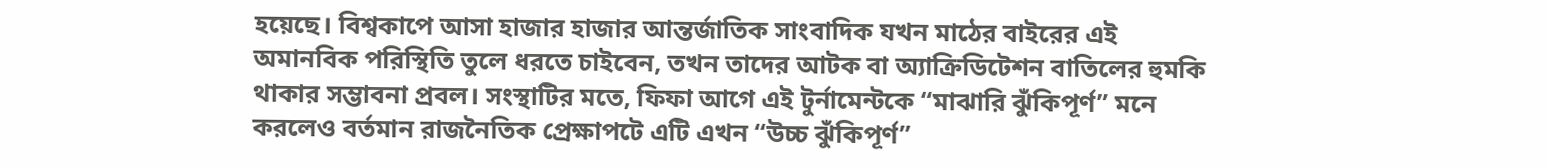হয়েছে। বিশ্বকাপে আসা হাজার হাজার আন্তর্জাতিক সাংবাদিক যখন মাঠের বাইরের এই অমানবিক পরিস্থিতি তুলে ধরতে চাইবেন, তখন তাদের আটক বা অ্যাক্রিডিটেশন বাতিলের হুমকি থাকার সম্ভাবনা প্রবল। সংস্থাটির মতে, ফিফা আগে এই টুর্নামেন্টকে “মাঝারি ঝুঁকিপূর্ণ” মনে করলেও বর্তমান রাজনৈতিক প্রেক্ষাপটে এটি এখন “উচ্চ ঝুঁকিপূর্ণ”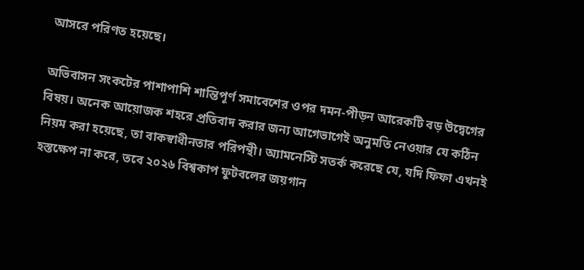আসরে পরিণত হয়েছে।

অভিবাসন সংকটের পাশাপাশি শান্তিপূর্ণ সমাবেশের ওপর দমন-পীড়ন আরেকটি বড় উদ্বেগের বিষয়। অনেক আয়োজক শহরে প্রতিবাদ করার জন্য আগেভাগেই অনুমতি নেওয়ার যে কঠিন নিয়ম করা হয়েছে, তা বাকস্বাধীনতার পরিপন্থী। অ্যামনেস্টি সতর্ক করেছে যে, যদি ফিফা এখনই হস্তক্ষেপ না করে, তবে ২০২৬ বিশ্বকাপ ফুটবলের জয়গান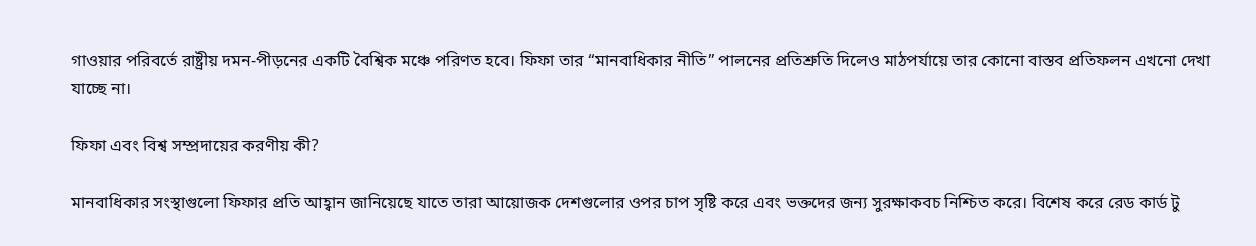গাওয়ার পরিবর্তে রাষ্ট্রীয় দমন-পীড়নের একটি বৈশ্বিক মঞ্চে পরিণত হবে। ফিফা তার “মানবাধিকার নীতি” পালনের প্রতিশ্রুতি দিলেও মাঠপর্যায়ে তার কোনো বাস্তব প্রতিফলন এখনো দেখা যাচ্ছে না।

ফিফা এবং বিশ্ব সম্প্রদায়ের করণীয় কী?

মানবাধিকার সংস্থাগুলো ফিফার প্রতি আহ্বান জানিয়েছে যাতে তারা আয়োজক দেশগুলোর ওপর চাপ সৃষ্টি করে এবং ভক্তদের জন্য সুরক্ষাকবচ নিশ্চিত করে। বিশেষ করে রেড কার্ড টু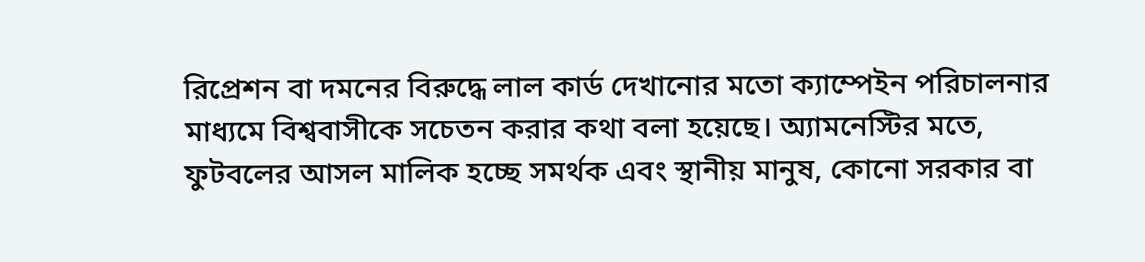রিপ্রেশন বা দমনের বিরুদ্ধে লাল কার্ড দেখানোর মতো ক্যাম্পেইন পরিচালনার মাধ্যমে বিশ্ববাসীকে সচেতন করার কথা বলা হয়েছে। অ্যামনেস্টির মতে, ফুটবলের আসল মালিক হচ্ছে সমর্থক এবং স্থানীয় মানুষ, কোনো সরকার বা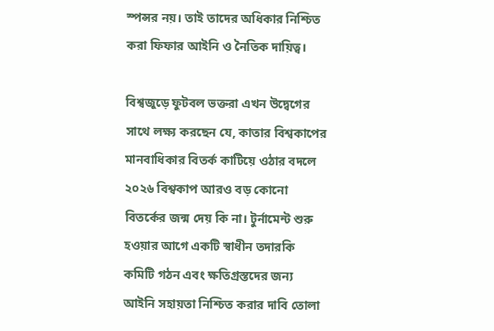স্পন্সর নয়। তাই তাদের অধিকার নিশ্চিত করা ফিফার আইনি ও নৈতিক দায়িত্ব।

বিশ্বজুড়ে ফুটবল ভক্তরা এখন উদ্বেগের সাথে লক্ষ্য করছেন যে, কাতার বিশ্বকাপের মানবাধিকার বিতর্ক কাটিয়ে ওঠার বদলে ২০২৬ বিশ্বকাপ আরও বড় কোনো বিতর্কের জন্ম দেয় কি না। টুর্নামেন্ট শুরু হওয়ার আগে একটি স্বাধীন তদারকি কমিটি গঠন এবং ক্ষতিগ্রস্তদের জন্য আইনি সহায়তা নিশ্চিত করার দাবি তোলা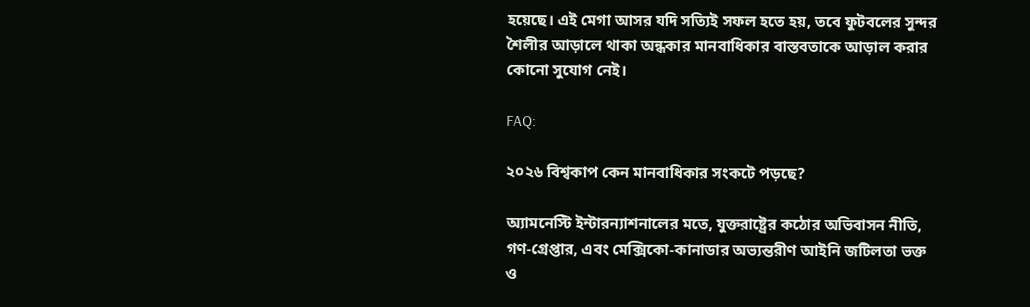হয়েছে। এই মেগা আসর যদি সত্যিই সফল হতে হয়, তবে ফুটবলের সুন্দর শৈলীর আড়ালে থাকা অন্ধকার মানবাধিকার বাস্তবতাকে আড়াল করার কোনো সুযোগ নেই।

FAQ:

২০২৬ বিশ্বকাপ কেন মানবাধিকার সংকটে পড়ছে?

অ্যামনেস্টি ইন্টারন্যাশনালের মতে, যুক্তরাষ্ট্রের কঠোর অভিবাসন নীতি, গণ-গ্রেপ্তার, এবং মেক্সিকো-কানাডার অভ্যন্তরীণ আইনি জটিলতা ভক্ত ও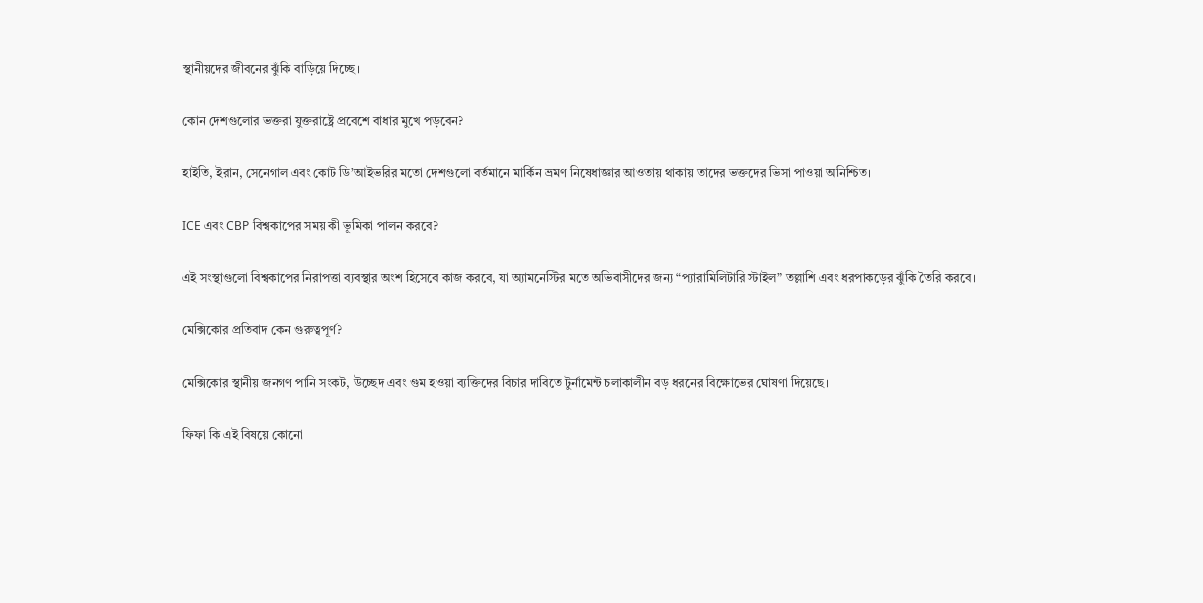স্থানীয়দের জীবনের ঝুঁকি বাড়িয়ে দিচ্ছে।

কোন দেশগুলোর ভক্তরা যুক্তরাষ্ট্রে প্রবেশে বাধার মুখে পড়বেন?

হাইতি, ইরান, সেনেগাল এবং কোট ডি’আইভরির মতো দেশগুলো বর্তমানে মার্কিন ভ্রমণ নিষেধাজ্ঞার আওতায় থাকায় তাদের ভক্তদের ভিসা পাওয়া অনিশ্চিত।

ICE এবং CBP বিশ্বকাপের সময় কী ভূমিকা পালন করবে?

এই সংস্থাগুলো বিশ্বকাপের নিরাপত্তা ব্যবস্থার অংশ হিসেবে কাজ করবে, যা অ্যামনেস্টির মতে অভিবাসীদের জন্য “প্যারামিলিটারি স্টাইল” তল্লাশি এবং ধরপাকড়ের ঝুঁকি তৈরি করবে।

মেক্সিকোর প্রতিবাদ কেন গুরুত্বপূর্ণ?

মেক্সিকোর স্থানীয় জনগণ পানি সংকট, উচ্ছেদ এবং গুম হওয়া ব্যক্তিদের বিচার দাবিতে টুর্নামেন্ট চলাকালীন বড় ধরনের বিক্ষোভের ঘোষণা দিয়েছে।

ফিফা কি এই বিষয়ে কোনো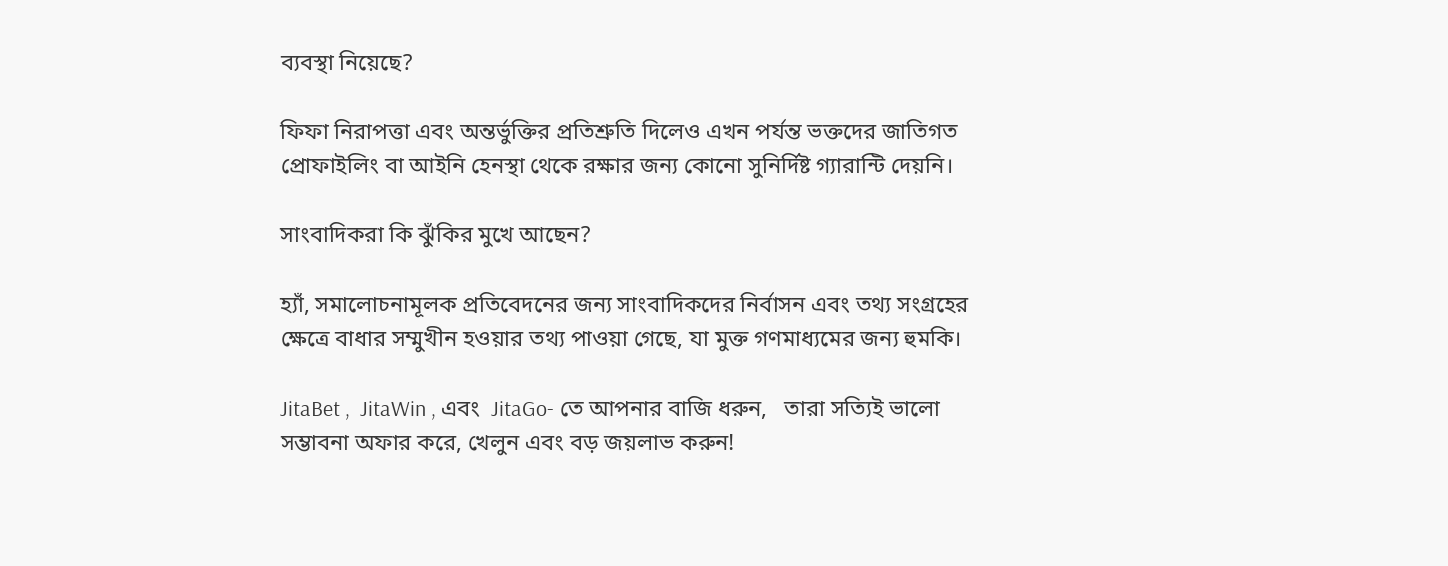ব্যবস্থা নিয়েছে?

ফিফা নিরাপত্তা এবং অন্তর্ভুক্তির প্রতিশ্রুতি দিলেও এখন পর্যন্ত ভক্তদের জাতিগত প্রোফাইলিং বা আইনি হেনস্থা থেকে রক্ষার জন্য কোনো সুনির্দিষ্ট গ্যারান্টি দেয়নি।

সাংবাদিকরা কি ঝুঁকির মুখে আছেন?

হ্যাঁ, সমালোচনামূলক প্রতিবেদনের জন্য সাংবাদিকদের নির্বাসন এবং তথ্য সংগ্রহের ক্ষেত্রে বাধার সম্মুখীন হওয়ার তথ্য পাওয়া গেছে, যা মুক্ত গণমাধ্যমের জন্য হুমকি।

JitaBet ,  JitaWin , এবং  JitaGo- তে আপনার বাজি ধরুন,   তারা সত্যিই ভালো সম্ভাবনা অফার করে, খেলুন এবং বড় জয়লাভ করুন!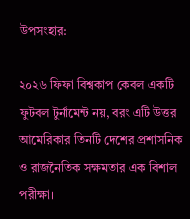উপসংহার:

২০২৬ ফিফা বিশ্বকাপ কেবল একটি ফুটবল টুর্নামেন্ট নয়, বরং এটি উত্তর আমেরিকার তিনটি দেশের প্রশাসনিক ও রাজনৈতিক সক্ষমতার এক বিশাল পরীক্ষা।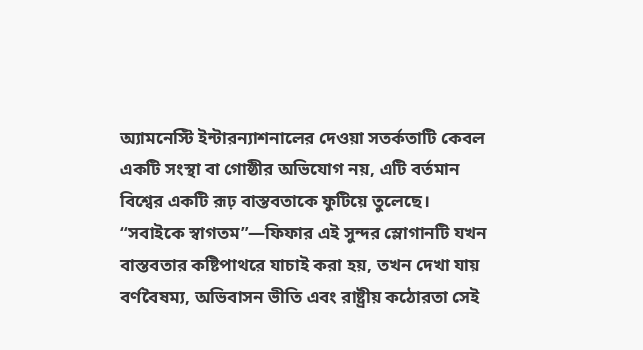অ্যামনেস্টি ইন্টারন্যাশনালের দেওয়া সতর্কতাটি কেবল একটি সংস্থা বা গোষ্ঠীর অভিযোগ নয়, এটি বর্তমান বিশ্বের একটি রূঢ় বাস্তবতাকে ফুটিয়ে তুলেছে। “সবাইকে স্বাগতম”—ফিফার এই সুন্দর স্লোগানটি যখন বাস্তবতার কষ্টিপাথরে যাচাই করা হয়, তখন দেখা যায় বর্ণবৈষম্য, অভিবাসন ভীতি এবং রাষ্ট্রীয় কঠোরতা সেই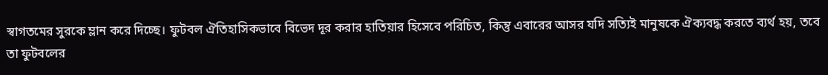স্বাগতমের সুরকে ম্লান করে দিচ্ছে। ফুটবল ঐতিহাসিকভাবে বিভেদ দূর করার হাতিয়ার হিসেবে পরিচিত, কিন্তু এবারের আসর যদি সত্যিই মানুষকে ঐক্যবদ্ধ করতে ব্যর্থ হয়, তবে তা ফুটবলের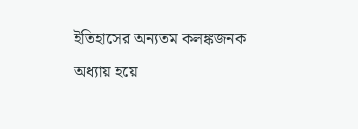ইতিহাসের অন্যতম কলঙ্কজনক অধ্যায় হয়ে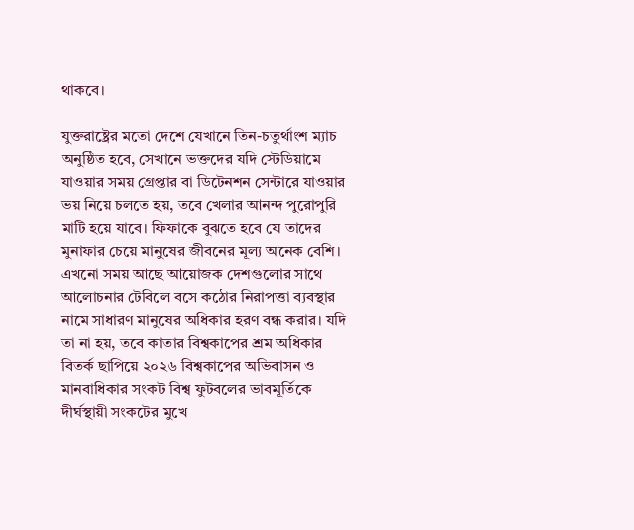থাকবে।

যুক্তরাষ্ট্রের মতো দেশে যেখানে তিন-চতুর্থাংশ ম্যাচ অনুষ্ঠিত হবে, সেখানে ভক্তদের যদি স্টেডিয়ামে যাওয়ার সময় গ্রেপ্তার বা ডিটেনশন সেন্টারে যাওয়ার ভয় নিয়ে চলতে হয়, তবে খেলার আনন্দ পুরোপুরি মাটি হয়ে যাবে। ফিফাকে বুঝতে হবে যে তাদের মুনাফার চেয়ে মানুষের জীবনের মূল্য অনেক বেশি। এখনো সময় আছে আয়োজক দেশগুলোর সাথে আলোচনার টেবিলে বসে কঠোর নিরাপত্তা ব্যবস্থার নামে সাধারণ মানুষের অধিকার হরণ বন্ধ করার। যদি তা না হয়, তবে কাতার বিশ্বকাপের শ্রম অধিকার বিতর্ক ছাপিয়ে ২০২৬ বিশ্বকাপের অভিবাসন ও মানবাধিকার সংকট বিশ্ব ফুটবলের ভাবমূর্তিকে দীর্ঘস্থায়ী সংকটের মুখে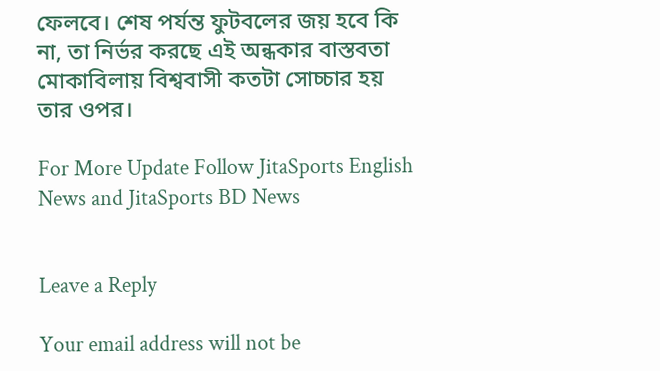ফেলবে। শেষ পর্যন্ত ফুটবলের জয় হবে কি না, তা নির্ভর করছে এই অন্ধকার বাস্তবতা মোকাবিলায় বিশ্ববাসী কতটা সোচ্চার হয় তার ওপর।

For More Update Follow JitaSports English News and JitaSports BD News


Leave a Reply

Your email address will not be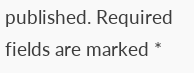published. Required fields are marked *